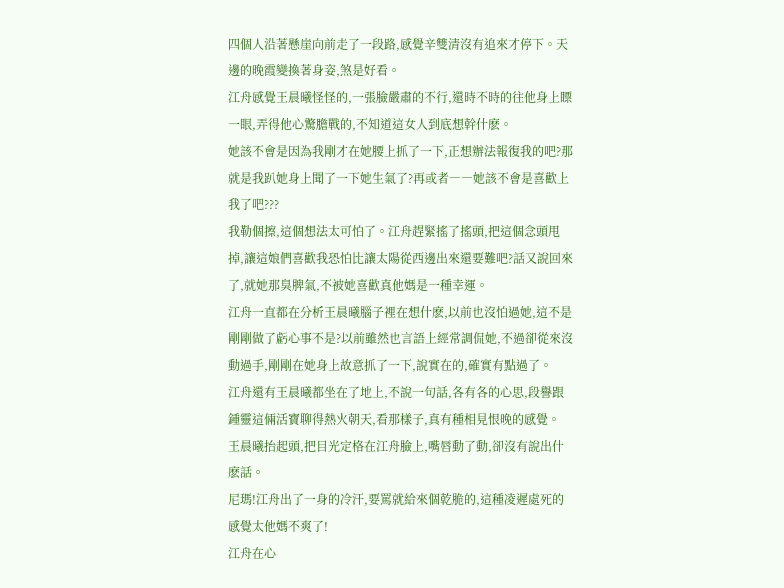四個人沿著懸崖向前走了一段路,感覺辛雙清沒有追來才停下。天邊的晚霞變換著身姿,煞是好看。
江舟感覺王晨曦怪怪的,一張臉嚴肅的不行,還時不時的往他身上瞟一眼,弄得他心驚膽戰的,不知道這女人到底想幹什麽。
她該不會是因為我剛才在她腰上抓了一下,正想辦法報復我的吧?那就是我趴她身上聞了一下她生氣了?再或者――她該不會是喜歡上我了吧???
我勒個擦,這個想法太可怕了。江舟趕緊搖了搖頭,把這個念頭甩掉,讓這娘們喜歡我恐怕比讓太陽從西邊出來還要難吧?話又說回來了,就她那臭脾氣,不被她喜歡真他媽是一種幸運。
江舟一直都在分析王晨曦腦子裡在想什麽,以前也沒怕過她,這不是剛剛做了虧心事不是?以前雖然也言語上經常調侃她,不過卻從來沒動過手,剛剛在她身上故意抓了一下,說實在的,確實有點過了。
江舟還有王晨曦都坐在了地上,不說一句話,各有各的心思,段譽跟鍾靈這倆活寶聊得熱火朝天,看那樣子,真有種相見恨晚的感覺。
王晨曦抬起頭,把目光定格在江舟臉上,嘴唇動了動,卻沒有說出什麽話。
尼瑪!江舟出了一身的冷汗,要罵就給來個乾脆的,這種凌遲處死的感覺太他媽不爽了!
江舟在心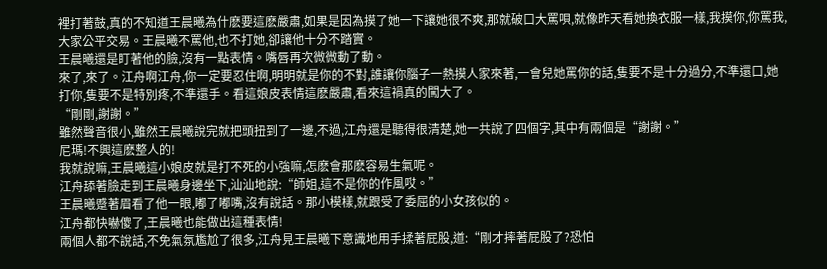裡打著鼓,真的不知道王晨曦為什麽要這麽嚴肅,如果是因為摸了她一下讓她很不爽,那就破口大罵唄,就像昨天看她換衣服一樣,我摸你,你罵我,大家公平交易。王晨曦不罵他,也不打她,卻讓他十分不踏實。
王晨曦還是盯著他的臉,沒有一點表情。嘴唇再次微微動了動。
來了,來了。江舟啊江舟,你一定要忍住啊,明明就是你的不對,誰讓你腦子一熱摸人家來著,一會兒她罵你的話,隻要不是十分過分,不準還口,她打你,隻要不是特別疼,不準還手。看這娘皮表情這麽嚴肅,看來這禍真的闖大了。
“剛剛,謝謝。”
雖然聲音很小,雖然王晨曦說完就把頭扭到了一邊,不過,江舟還是聽得很清楚,她一共說了四個字,其中有兩個是“謝謝。”
尼瑪!不興這麽整人的!
我就說嘛,王晨曦這小娘皮就是打不死的小強嘛,怎麽會那麽容易生氣呢。
江舟舔著臉走到王晨曦身邊坐下,汕汕地說:“師姐,這不是你的作風哎。”
王晨曦蹙著眉看了他一眼,嘟了嘟嘴,沒有說話。那小模樣,就跟受了委屈的小女孩似的。
江舟都快嚇傻了,王晨曦也能做出這種表情!
兩個人都不說話,不免氣氛尷尬了很多,江舟見王晨曦下意識地用手揉著屁股,道:“剛才摔著屁股了?恐怕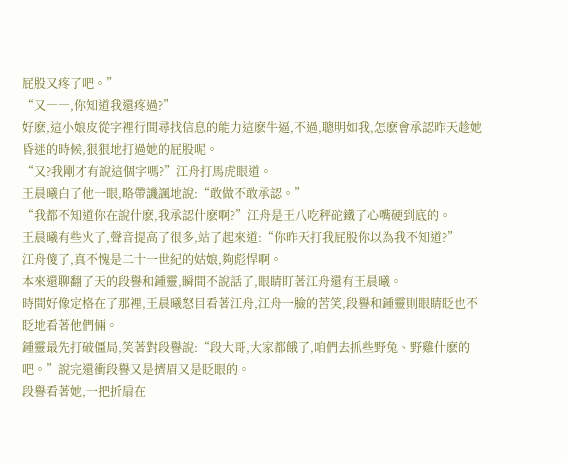屁股又疼了吧。”
“又――,你知道我還疼過?”
好麽,這小娘皮從字裡行間尋找信息的能力這麽牛逼,不過,聰明如我,怎麽會承認昨天趁她昏迷的時候,狠狠地打過她的屁股呢。
“又?我剛才有說這個字嗎?”江舟打馬虎眼道。
王晨曦白了他一眼,略帶譏諷地說:“敢做不敢承認。”
“我都不知道你在說什麽,我承認什麽啊?”江舟是王八吃秤砣鐵了心嘴硬到底的。
王晨曦有些火了,聲音提高了很多,站了起來道:“你昨天打我屁股你以為我不知道?”
江舟傻了,真不愧是二十一世紀的姑娘,夠彪悍啊。
本來還聊翻了天的段譽和鍾靈,瞬間不說話了,眼睛盯著江舟還有王晨曦。
時間好像定格在了那裡,王晨曦怒目看著江舟,江舟一臉的苦笑,段譽和鍾靈則眼睛眨也不眨地看著他們倆。
鍾靈最先打破僵局,笑著對段譽說:“段大哥,大家都餓了,咱們去抓些野兔、野雞什麽的吧。”說完還衝段譽又是擠眉又是眨眼的。
段譽看著她,一把折扇在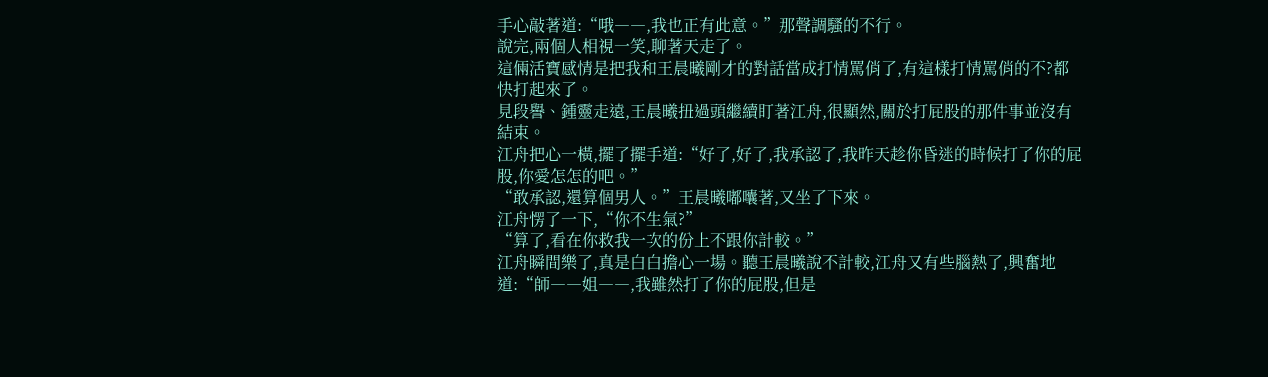手心敲著道:“哦――,我也正有此意。”那聲調騷的不行。
說完,兩個人相視一笑,聊著天走了。
這倆活寶感情是把我和王晨曦剛才的對話當成打情罵俏了,有這樣打情罵俏的不?都快打起來了。
見段譽、鍾靈走遠,王晨曦扭過頭繼續盯著江舟,很顯然,關於打屁股的那件事並沒有結束。
江舟把心一橫,擺了擺手道:“好了,好了,我承認了,我昨天趁你昏迷的時候打了你的屁股,你愛怎怎的吧。”
“敢承認,還算個男人。”王晨曦嘟囔著,又坐了下來。
江舟愣了一下,“你不生氣?”
“算了,看在你救我一次的份上不跟你計較。”
江舟瞬間樂了,真是白白擔心一場。聽王晨曦說不計較,江舟又有些腦熱了,興奮地道:“師――姐――,我雖然打了你的屁股,但是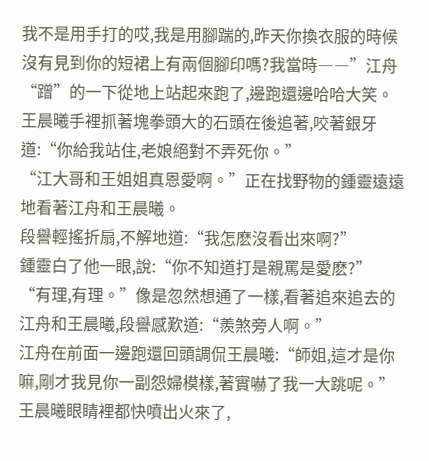我不是用手打的哎,我是用腳踹的,昨天你換衣服的時候沒有見到你的短裙上有兩個腳印嗎?我當時――”江舟“蹭”的一下從地上站起來跑了,邊跑還邊哈哈大笑。
王晨曦手裡抓著塊拳頭大的石頭在後追著,咬著銀牙道:“你給我站住,老娘絕對不弄死你。”
“江大哥和王姐姐真恩愛啊。”正在找野物的鍾靈遠遠地看著江舟和王晨曦。
段譽輕搖折扇,不解地道:“我怎麽沒看出來啊?”
鍾靈白了他一眼,說:“你不知道打是親罵是愛麽?”
“有理,有理。”像是忽然想通了一樣,看著追來追去的江舟和王晨曦,段譽感歎道:“羨煞旁人啊。”
江舟在前面一邊跑還回頭調侃王晨曦:“師姐,這才是你嘛,剛才我見你一副怨婦模樣,著實嚇了我一大跳呢。”
王晨曦眼睛裡都快噴出火來了,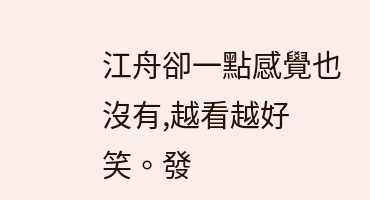江舟卻一點感覺也沒有,越看越好笑。發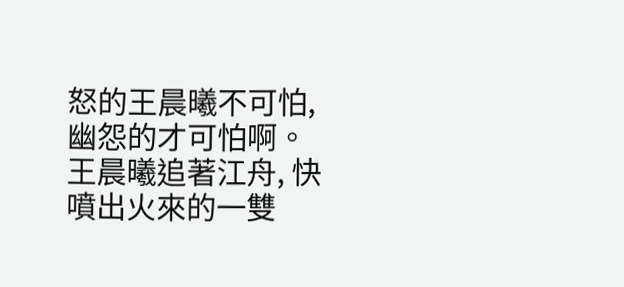怒的王晨曦不可怕,幽怨的才可怕啊。
王晨曦追著江舟, 快噴出火來的一雙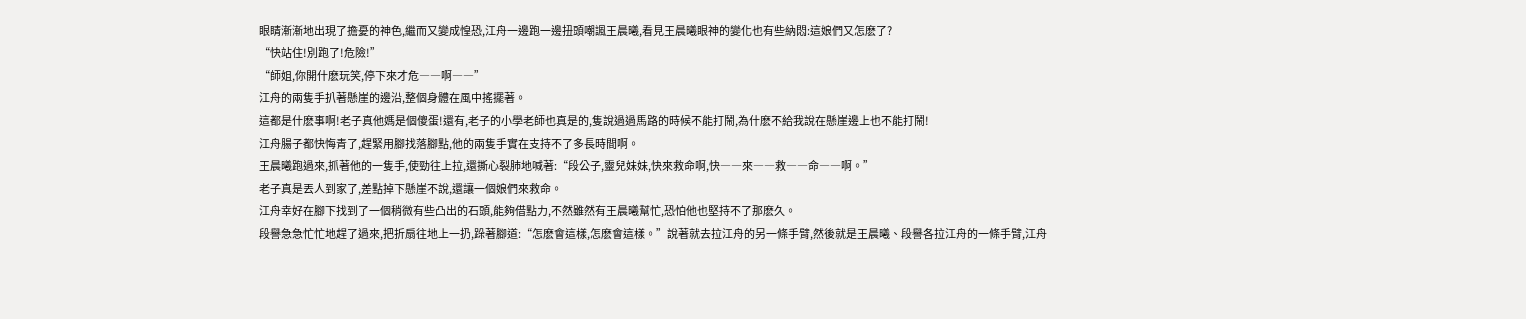眼睛漸漸地出現了擔憂的神色,繼而又變成惶恐,江舟一邊跑一邊扭頭嘲諷王晨曦,看見王晨曦眼神的變化也有些納悶:這娘們又怎麽了?
“快站住!別跑了!危險!”
“師姐,你開什麽玩笑,停下來才危――啊――”
江舟的兩隻手扒著懸崖的邊沿,整個身體在風中搖擺著。
這都是什麽事啊!老子真他媽是個傻蛋!還有,老子的小學老師也真是的,隻說過過馬路的時候不能打鬧,為什麽不給我說在懸崖邊上也不能打鬧!
江舟腸子都快悔青了,趕緊用腳找落腳點,他的兩隻手實在支持不了多長時間啊。
王晨曦跑過來,抓著他的一隻手,使勁往上拉,還撕心裂肺地喊著:“段公子,靈兒妹妹,快來救命啊,快――來――救――命――啊。”
老子真是丟人到家了,差點掉下懸崖不說,還讓一個娘們來救命。
江舟幸好在腳下找到了一個稍微有些凸出的石頭,能夠借點力,不然雖然有王晨曦幫忙,恐怕他也堅持不了那麽久。
段譽急急忙忙地趕了過來,把折扇往地上一扔,跺著腳道:“怎麽會這樣,怎麽會這樣。”說著就去拉江舟的另一條手臂,然後就是王晨曦、段譽各拉江舟的一條手臂,江舟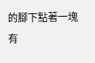的腳下點著一塊有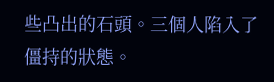些凸出的石頭。三個人陷入了僵持的狀態。